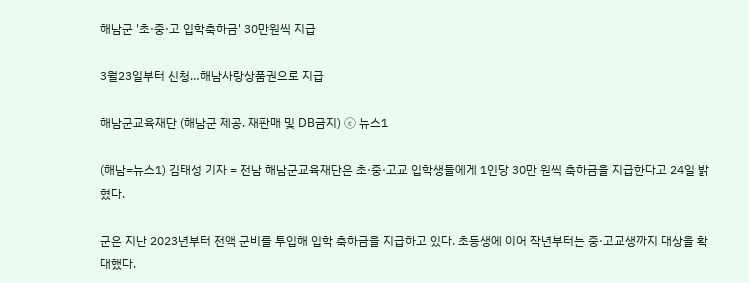해남군 '초·중·고 입학축하금' 30만원씩 지급

3월23일부터 신청…해남사랑상품권으로 지급

해남군교육재단 (해남군 제공. 재판매 및 DB금지) ⓒ 뉴스1

(해남=뉴스1) 김태성 기자 = 전남 해남군교육재단은 초·중·고교 입학생들에게 1인당 30만 원씩 축하금을 지급한다고 24일 밝혔다.

군은 지난 2023년부터 전액 군비를 투입해 입학 축하금을 지급하고 있다. 초등생에 이어 작년부터는 중·고교생까지 대상을 확대했다.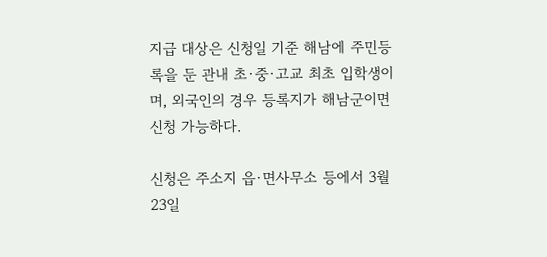지급 대상은 신청일 기준 해남에 주민등록을 둔 관내 초·중·고교 최초 입학생이며, 외국인의 경우 등록지가 해남군이면 신청 가능하다.

신청은 주소지 읍·면사무소 등에서 3월 23일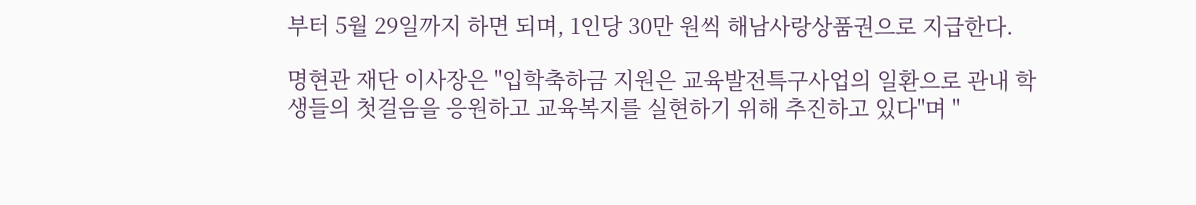부터 5월 29일까지 하면 되며, 1인당 30만 원씩 해남사랑상품권으로 지급한다.

명현관 재단 이사장은 "입학축하금 지원은 교육발전특구사업의 일환으로 관내 학생들의 첫걸음을 응원하고 교육복지를 실현하기 위해 추진하고 있다"며 "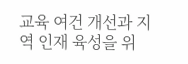교육 여건 개선과 지역 인재 육성을 위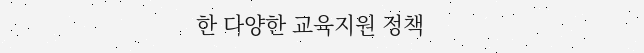한 다양한 교육지원 정책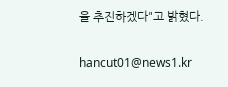을 추진하겠다"고 밝혔다.

hancut01@news1.kr